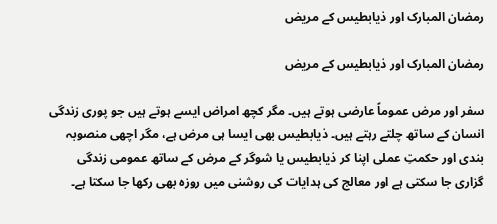رمضان المبارک اور ذیابطیس کے مریض

رمضان المبارک اور ذیابطیس کے مریض

سفر اور مرض عموماً عارضی ہوتے ہیں۔ مگر کچھ امراض ایسے ہوتے ہیں جو پوری زندگی انسان کے ساتھ چلتے رہتے ہیں۔ ذیابطیس بھی ایسا ہی مرض ہے، مگر اچھی منصوبہ بندی اور حکمتِ عملی اپنا کر ذیابطیس یا شوگر کے مرض کے ساتھ عمومی زندگی گزاری جا سکتی ہے اور معالج کی ہدایات کی روشنی میں روزہ بھی رکھا جا سکتا ہے۔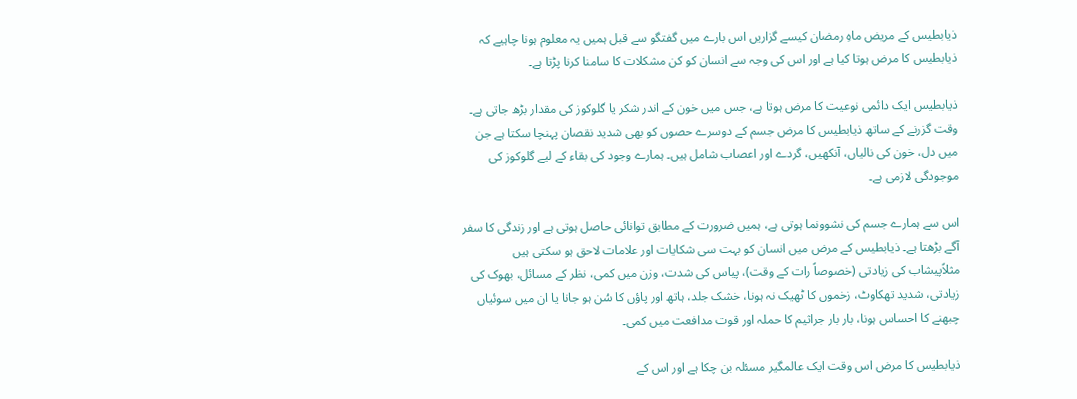ذیابطیس کے مریض ماہِ رمضان کیسے گزاریں اس بارے میں گفتگو سے قبل ہمیں یہ معلوم ہونا چاہیے کہ ذیابطیس کا مرض ہوتا کیا ہے اور اس کی وجہ سے انسان کو کن مشکلات کا سامنا کرنا پڑتا ہے۔

ذیابطیس ایک دائمی نوعیت کا مرض ہوتا ہے، جس میں خون کے اندر شکر یا گلوکوز کی مقدار بڑھ جاتی ہے۔ وقت گزرنے کے ساتھ ذیابطیس کا مرض جسم کے دوسرے حصوں کو بھی شدید نقصان پہنچا سکتا ہے جن میں دل، خون کی نالیاں، آنکھیں، گردے اور اعصاب شامل ہیں۔ ہمارے وجود کی بقاء کے لیے گلوکوز کی موجودگی لازمی ہے۔

اس سے ہمارے جسم کی نشوونما ہوتی ہے، ہمیں ضرورت کے مطابق توانائی حاصل ہوتی ہے اور زندگی کا سفر آگے بڑھتا ہے۔ ذیابطیس کے مرض میں انسان کو بہت سی شکایات اور علامات لاحق ہو سکتی ہیں مثلاًپیشاب کی زیادتی (خصوصاً رات کے وقت)، پیاس کی شدت، وزن میں کمی، نظر کے مسائل، بھوک کی زیادتی، شدید تھکاوٹ، زخموں کا ٹھیک نہ ہونا، خشک جلد، ہاتھ اور پاؤں کا سُن ہو جانا یا ان میں سوئیاں چبھنے کا احساس ہونا، بار بار جراثیم کا حملہ اور قوت مدافعت میں کمی۔

ذیابطیس کا مرض اس وقت ایک عالمگیر مسئلہ بن چکا ہے اور اس کے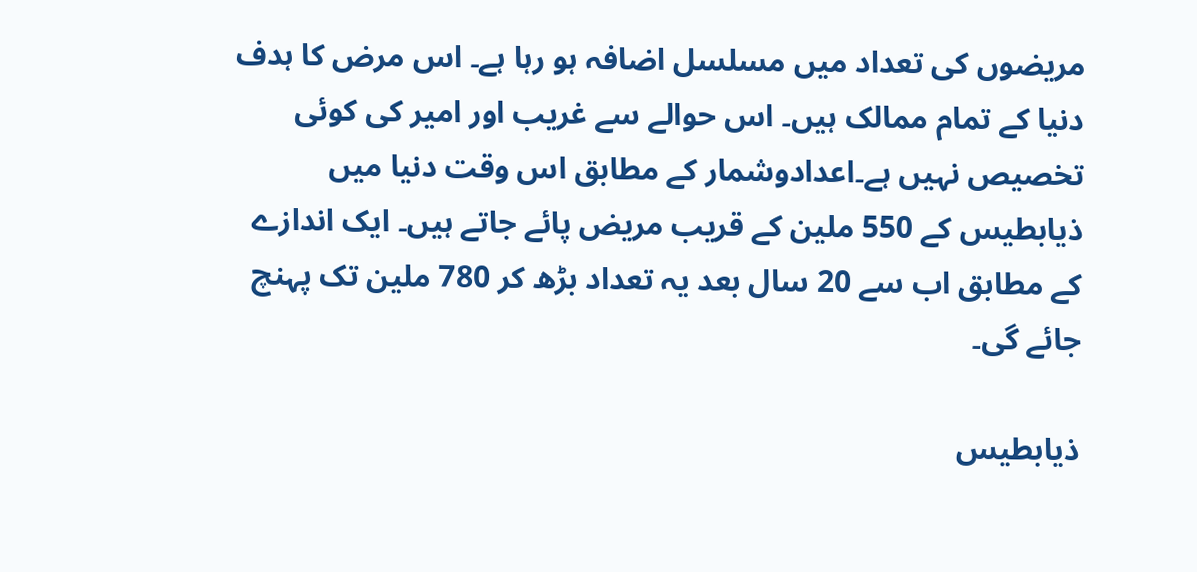مریضوں کی تعداد میں مسلسل اضافہ ہو رہا ہے۔ اس مرض کا ہدف دنیا کے تمام ممالک ہیں۔ اس حوالے سے غریب اور امیر کی کوئی تخصیص نہیں ہے۔اعدادوشمار کے مطابق اس وقت دنیا میں ذیابطیس کے 550 ملین کے قریب مریض پائے جاتے ہیں۔ ایک اندازے کے مطابق اب سے 20 سال بعد یہ تعداد بڑھ کر 780 ملین تک پہنچ جائے گی۔

ذیابطیس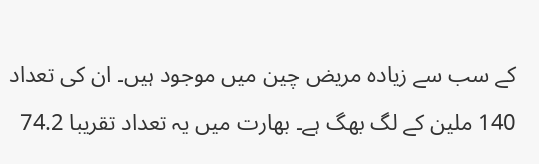کے سب سے زیادہ مریض چین میں موجود ہیں۔ ان کی تعداد 140 ملین کے لگ بھگ ہے۔ بھارت میں یہ تعداد تقریبا 74.2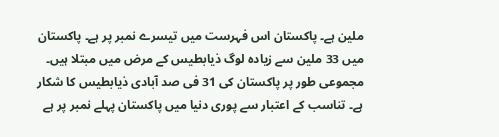ملین ہے۔ پاکستان اس فہرست میں تیسرے نمبر پر ہے۔ پاکستان میں 33 ملین سے زیادہ لوگ ذیابطیس کے مرض میں مبتلا ہیں۔ مجموعی طور پر پاکستان کی 31 فی صد آبادی ذیابطیس کا شکار ہے۔ تناسب کے اعتبار سے پوری دنیا میں پاکستان پہلے نمبر پر ہے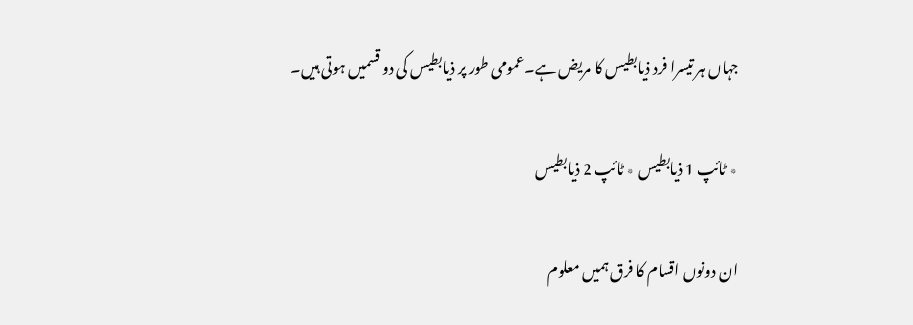جہاں ہر تیسرا فرد ذیابطیس کا مریض ہے۔عمومی طور پر ذیابطیس کی دو قسمیں ہوتی ہیں۔

٭ ٹائپ 1 ذیابطیس ٭ ٹائپ 2 ذیابطیس

ان دونوں اقسام کا فرق ہمیں معلوم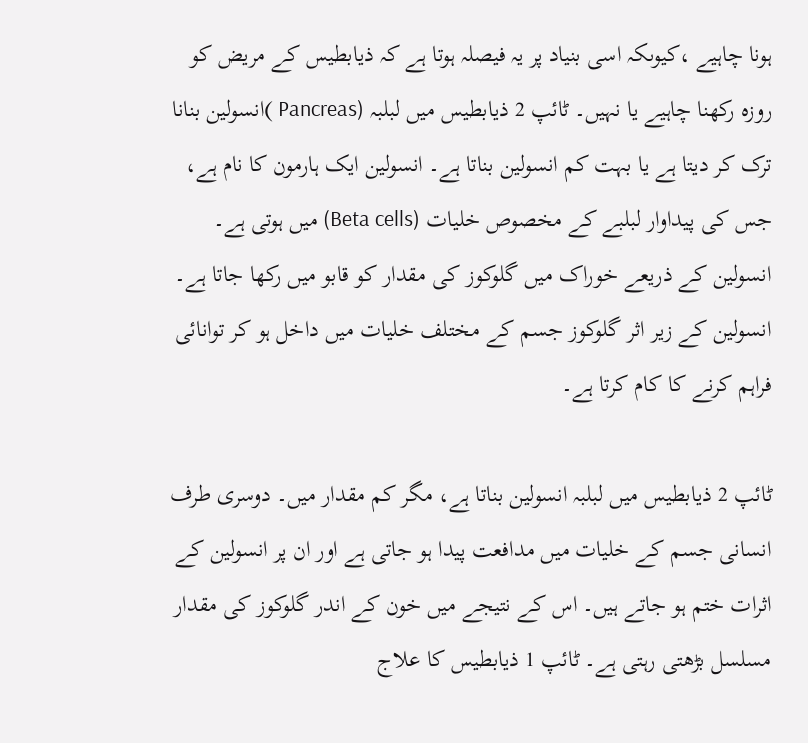ہونا چاہیے ،کیوںکہ اسی بنیاد پر یہ فیصلہ ہوتا ہے کہ ذیابطیس کے مریض کو روزہ رکھنا چاہیے یا نہیں۔ ٹائپ 2 ذیابطیس میں لبلبہ (Pancreas )انسولین بنانا ترک کر دیتا ہے یا بہت کم انسولین بناتا ہے۔ انسولین ایک ہارمون کا نام ہے، جس کی پیداوار لبلبے کے مخصوص خلیات (Beta cells) میں ہوتی ہے۔ انسولین کے ذریعے خوراک میں گلوکوز کی مقدار کو قابو میں رکھا جاتا ہے۔ انسولین کے زیر اثر گلوکوز جسم کے مختلف خلیات میں داخل ہو کر توانائی فراہم کرنے کا کام کرتا ہے۔

ٹائپ 2 ذیابطیس میں لبلبہ انسولین بناتا ہے، مگر کم مقدار میں۔ دوسری طرف انسانی جسم کے خلیات میں مدافعت پیدا ہو جاتی ہے اور ان پر انسولین کے اثرات ختم ہو جاتے ہیں۔ اس کے نتیجے میں خون کے اندر گلوکوز کی مقدار مسلسل بڑھتی رہتی ہے۔ ٹائپ 1 ذیابطیس کا علاج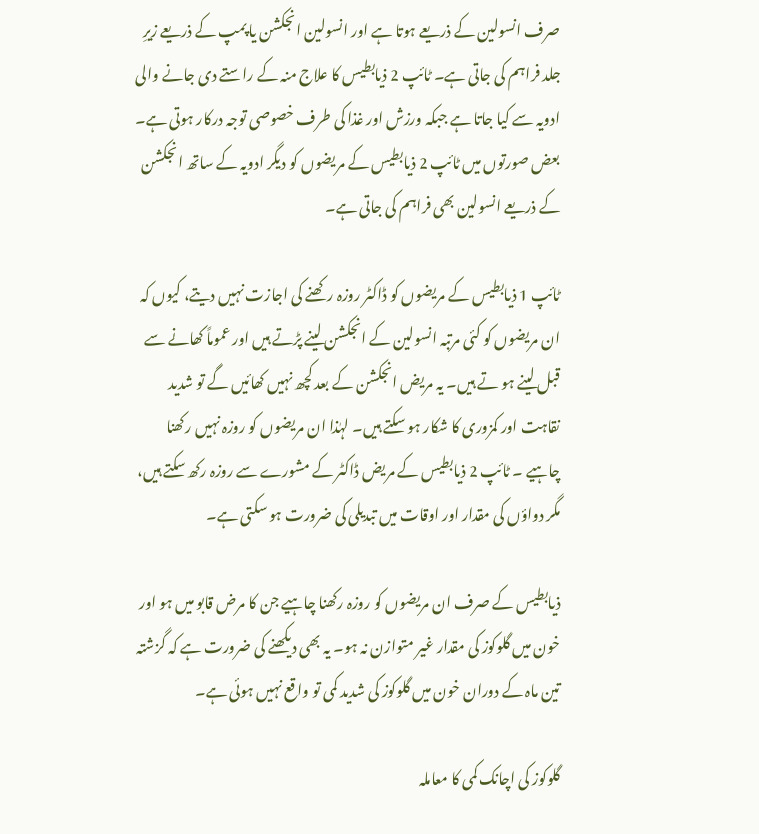صرف انسولین کے ذریعے ہوتا ہے اور انسولین انجکشن یا پمپ کے ذریعے زیرِ جلد فراہم کی جاتی ہے۔ ٹائپ 2 ذیابطیس کا علاج منہ کے راستے دی جانے والی ادویہ سے کیا جاتا ہے جبکہ ورزش اور غذا کی طرف خصوصی توجہ درکار ہوتی ہے۔ بعض صورتوں میں ٹائپ 2 ذیابطیس کے مریضوں کو دیگر ادویہ کے ساتھ انجکشن کے ذریعے انسولین بھی فراہم کی جاتی ہے۔

ٹائپ 1 ذیابطیس کے مریضوں کو ڈاکٹر روزہ رکھنے کی اجازت نہیں دیتے، کیوں کہ ان مریضوں کو کئی مرتبہ انسولین کے انجکشن لینے پڑتے ہیں اور عموماً کھانے سے قبل لینے ہو تے ہیں۔ یہ مریض انجکشن کے بعد کچھ نہیں کھائیں گے تو شدید نقاہت اور کمزوری کا شکار ہو سکتے ہیں۔ لہٰذا ان مریضوں کو روزہ نہیں رکھنا چاہیے ۔ ٹائپ 2 ذیابطیس کے مریض ڈاکٹر کے مشورے سے روزہ رکھ سکتے ہیں، مگر دواؤں کی مقدار اور اوقات میں تبدیلی کی ضرورت ہو سکتی ہے۔

ذیابطیس کے صرف ان مریضوں کو روزہ رکھنا چاہیے جن کا مرض قابو میں ہو اور خون میں گلوکوز کی مقدار غیر متوازن نہ ہو۔ یہ بھی دیکھنے کی ضرورت ہے کہ گزشتہ تین ماہ کے دوران خون میں گلوکوز کی شدید کمی تو واقع نہیں ہوئی ہے۔

گلوکوز کی اچانک کمی کا معاملہ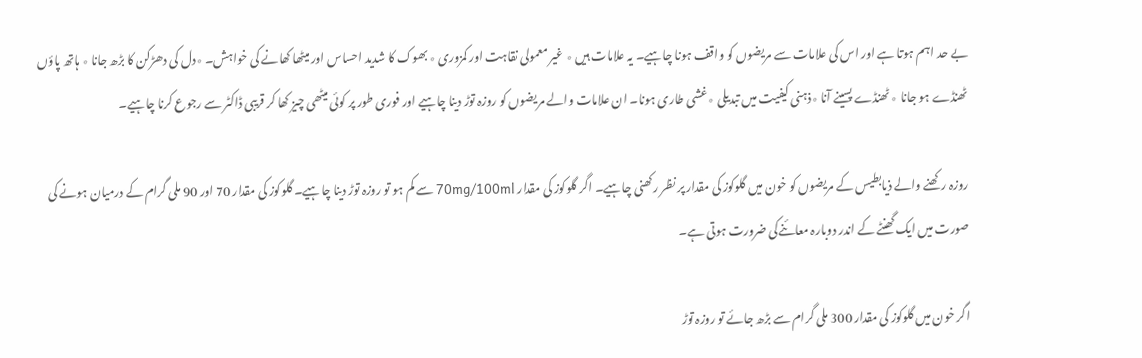بے حد اہم ہوتا ہے اور اس کی علامات سے مریضوں کو واقف ہونا چاہیے۔ یہ علامات ہیں ٭ غیر معمولی نقاہت اور کمزوری ٭ بھوک کا شدید احساس اور میٹھا کھانے کی خواہش۔ ٭دل کی دھڑکن کا بڑھ جانا ٭ ہاتھ پاؤں ٹھنڈے ہو جانا ٭ ٹھنڈے پسینے آنا ٭ذہنی کیفیت میں تبدیلی ٭غشی طاری ہونا۔ ان علامات والے مریضوں کو روزہ توڑ دینا چاہیے اور فوری طور پر کوئی میٹھی چیز کھا کر قریبی ڈاکٹر سے رجوع کرنا چاہیے۔

روزہ رکھنے والے ذیابطیس کے مریضوں کو خون میں گلوکوز کی مقدار پر نظر رکھنی چاہیے۔ اگر گلوکوز کی مقدار 70mg/100ml سے کم ہو تو روزہ توڑ دینا چاہیے۔ گلوکوز کی مقدار 70 اور 90 ملی گرام کے درمیان ہونے کی صورت میں ایک گھنٹے کے اندر دوبارہ معائنےکی ضرورت ہوتی ہے۔

اگر خون میں گلوکوز کی مقدار 300 ملی گرام سے بڑھ جائے تو روزہ توڑ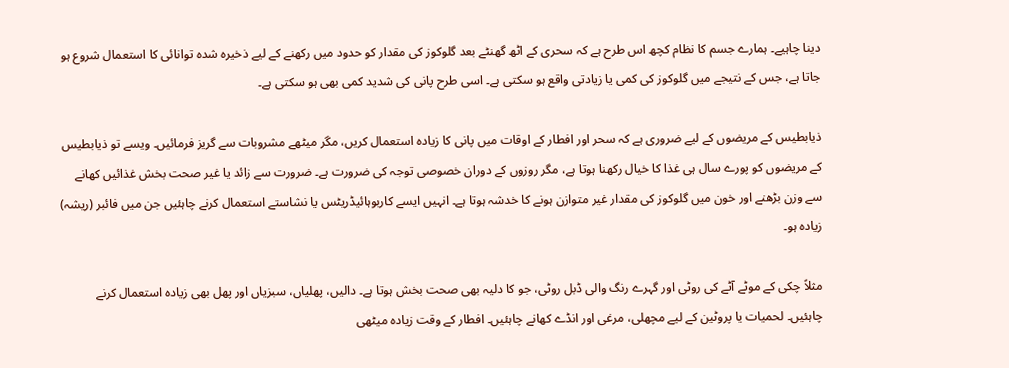دینا چاہیے۔ ہمارے جسم کا نظام کچھ اس طرح ہے کہ سحری کے اٹھ گھنٹے بعد گلوکوز کی مقدار کو حدود میں رکھنے کے لیے ذخیرہ شدہ توانائی کا استعمال شروع ہو جاتا ہے، جس کے نتیجے میں گلوکوز کی کمی یا زیادتی واقع ہو سکتی ہے۔ اسی طرح پانی کی شدید کمی بھی ہو سکتی ہے۔

ذیابطیس کے مریضوں کے لیے ضروری ہے کہ سحر اور افطار کے اوقات میں پانی کا زیادہ استعمال کریں، مگر میٹھے مشروبات سے گریز فرمائیں۔ ویسے تو ذیابطیس کے مریضوں کو پورے سال ہی غذا کا خیال رکھنا ہوتا ہے، مگر روزوں کے دوران خصوصی توجہ کی ضرورت ہے۔ ضرورت سے زائد یا غیر صحت بخش غذائیں کھانے سے وزن بڑھنے اور خون میں گلوکوز کی مقدار غیر متوازن ہونے کا خدشہ ہوتا ہے۔ انہیں ایسے کاربوہائیڈریٹس یا نشاستے استعمال کرنے چاہئیں جن میں فائبر (ریشہ) زیادہ ہو۔

مثلاً چکی کے موٹے آٹے کی روٹی اور گہرے رنگ والی ڈبل روٹی، جو کا دلیہ بھی صحت بخش ہوتا ہے۔ دالیں، پھلیاں، سبزیاں اور پھل بھی زیادہ استعمال کرنے چاہئیں۔ لحمیات یا پروٹین کے لیے مچھلی، مرغی اور انڈے کھانے چاہئیں۔ افطار کے وقت زیادہ میٹھی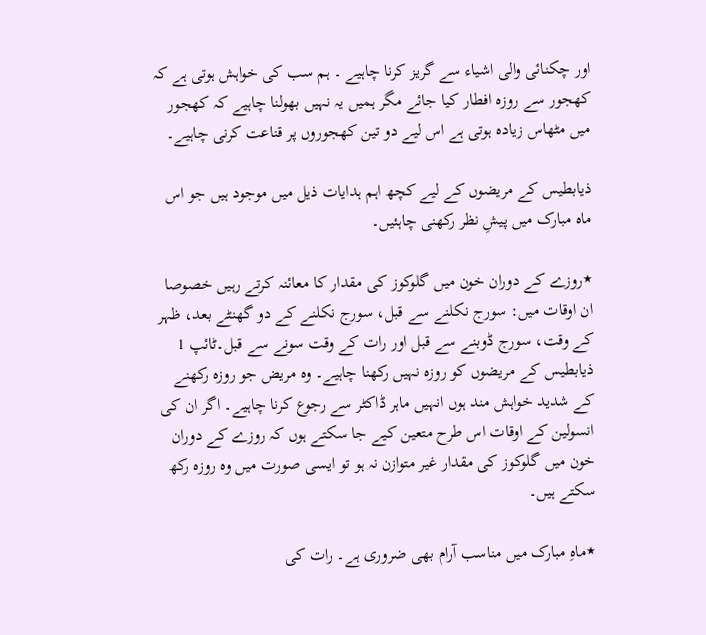اور چکنائی والی اشیاء سے گریز کرنا چاہیے ۔ ہم سب کی خواہش ہوتی ہے کہ کھجور سے روزہ افطار کیا جائے مگر ہمیں یہ نہیں بھولنا چاہیے کہ کھجور میں مٹھاس زیادہ ہوتی ہے اس لیے دو تین کھجوروں پر قناعت کرنی چاہیے۔

ذیابطیس کے مریضوں کے لیے کچھ اہم ہدایات ذیل میں موجود ہیں جو اس ماہ مبارک میں پیشِ نظر رکھنی چاہئیں۔

٭روزے کے دوران خون میں گلوکوز کی مقدار کا معائنہ کرتے رہیں خصوصا ان اوقات میں: سورج نکلنے سے قبل، سورج نکلنے کے دو گھنٹے بعد، ظہر کے وقت، سورج ڈوبنے سے قبل اور رات کے وقت سونے سے قبل۔ٹائپ 1 ذیابطیس کے مریضوں کو روزہ نہیں رکھنا چاہیے۔ وہ مریض جو روزہ رکھنے کے شدید خواہش مند ہوں انہیں ماہر ڈاکٹر سے رجوع کرنا چاہیے۔ اگر ان کی انسولین کے اوقات اس طرح متعین کیے جا سکتے ہوں کہ روزے کے دوران خون میں گلوکوز کی مقدار غیر متوازن نہ ہو تو ایسی صورت میں وہ روزہ رکھ سکتے ہیں۔

٭ماہِ مبارک میں مناسب آرام بھی ضروری ہے۔ رات کی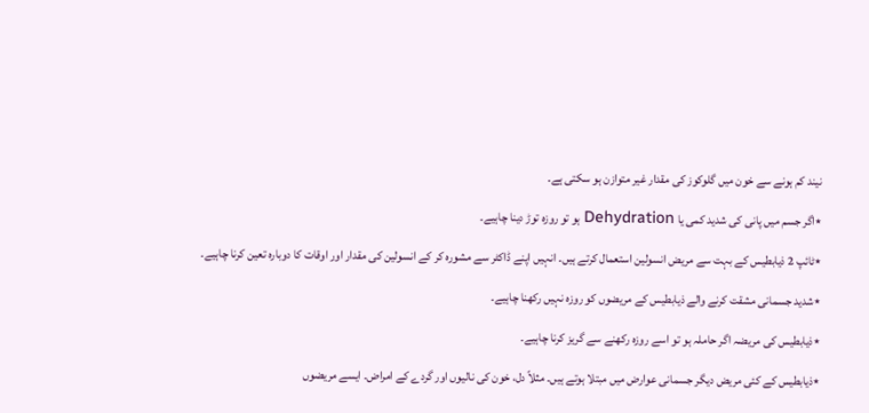نیند کم ہونے سے خون میں گلوکوز کی مقدار غیر متوازن ہو سکتی ہے۔

٭اگر جسم میں پانی کی شدید کمی یا Dehydration ہو تو روزہ توڑ دینا چاہیے۔

٭ٹائپ 2 ذیابطیس کے بہت سے مریض انسولین استعمال کرتے ہیں۔ انہیں اپنے ڈاکٹر سے مشورہ کر کے انسولین کی مقدار اور اوقات کا دوبارہ تعین کرنا چاہیے۔

٭شدید جسمانی مشقت کرنے والے ذیابطیس کے مریضوں کو روزہ نہیں رکھنا چاہیے۔

٭ذیابطیس کی مریضہ اگر حاملہ ہو تو اسے روزہ رکھنے سے گریز کرنا چاہیے۔

٭ذیابطیس کے کئی مریض دیگر جسمانی عوارض میں مبتلا ہوتے ہیں۔ مثلاً دل، خون کی نالیوں اور گردے کے امراض۔ ایسے مریضوں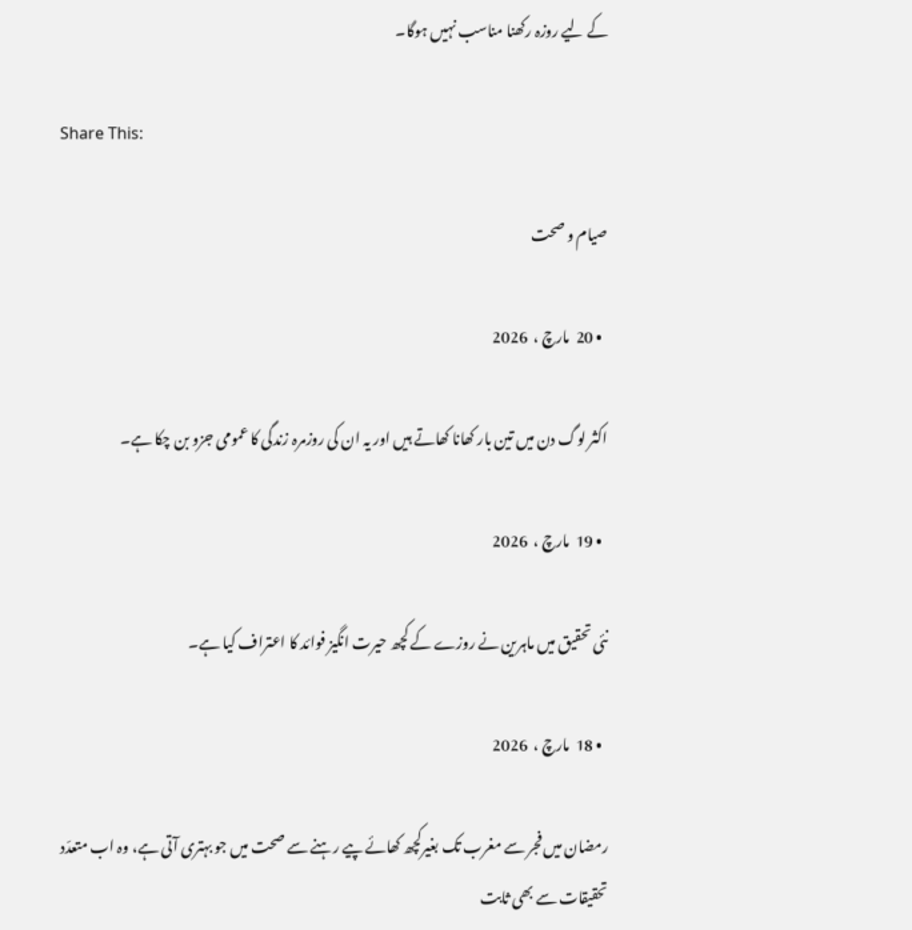کے لیے روزہ رکھنا مناسب نہیں ہوگا۔

Share This:

صیام و صحت

  • 20  مارچ ،  2026

اکثر لوگ دن میں تین بار کھانا کھاتے ہیں اور یہ ان کی روزمرہ زندگی کا عمومی جزو بن چکا ہے۔

  • 19  مارچ ،  2026

نئی تحقیق میں ماہرین نے روزے کے کچھ حیرت انگیز فوائد کا اعتراف کیا ہے۔

  • 18  مارچ ،  2026

رمضان میں فجر سے مغرب تک بغیرکچھ کھائے پیے رہنے سے صحت میں جو بہتری آتی ہے، وہ اب متعدّد تحقیقات سے بھی ثابت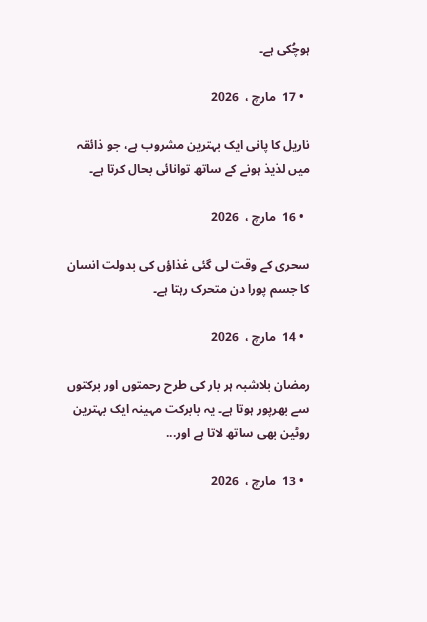ہوچُکی ہے۔

  • 17  مارچ ،  2026

ناریل کا پانی ایک بہترین مشروب ہے، جو ذائقہ میں لذیذ ہونے کے ساتھ توانائی بحال کرتا ہے۔

  • 16  مارچ ،  2026

سحری کے وقت لی گئی غذاؤں کی بدولت انسان کا جسم پورا دن متحرک رہتا ہے۔

  • 14  مارچ ،  2026

رمضان بلاشبہ ہر بار کی طرح رحمتوں اور برکتوں سے بھرپور ہوتا ہے۔ یہ بابرکت مہینہ ایک بہترین روٹین بھی ساتھ لاتا ہے اور...

  • 13  مارچ ،  2026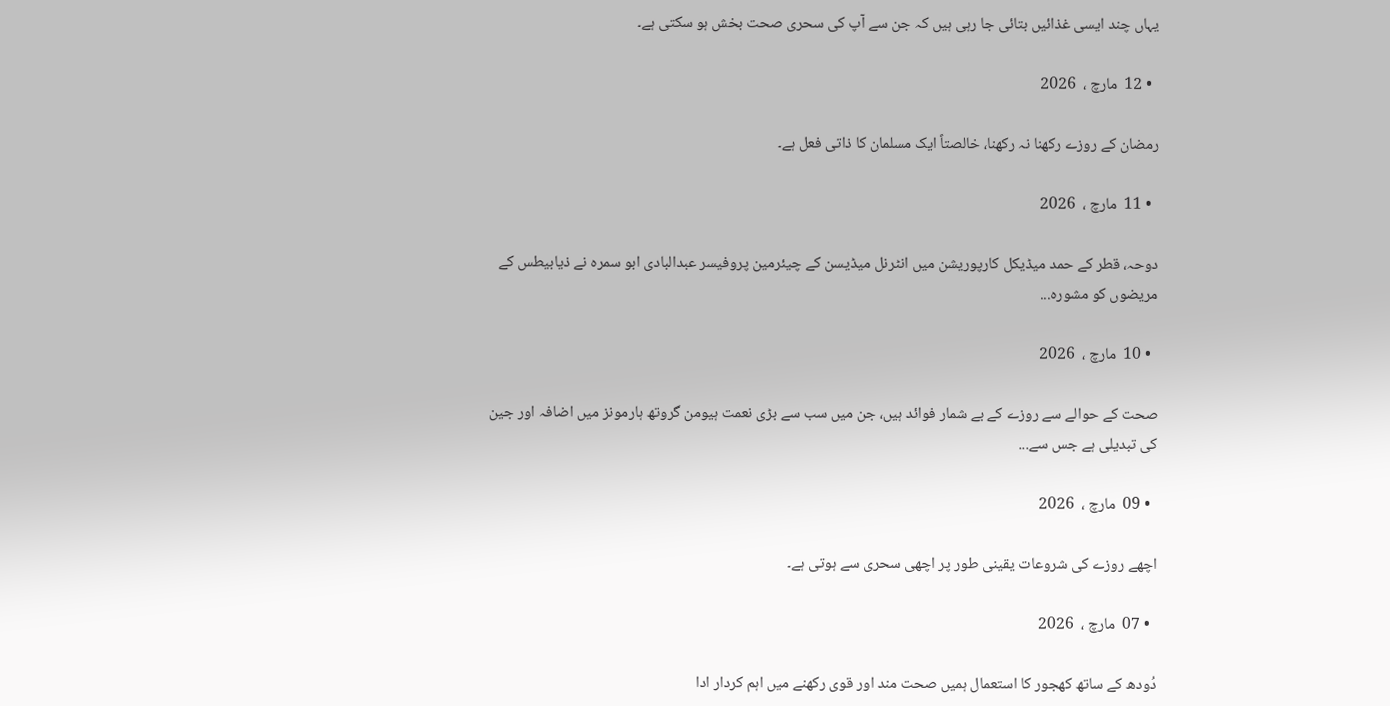یہاں چند ایسی غذائیں بتائی جا رہی ہیں کہ جن سے آپ کی سحری صحت بخش ہو سکتی ہے۔

  • 12  مارچ ،  2026

رمضان کے روزے رکھنا نہ رکھنا، خالصتاً ایک مسلمان کا ذاتی فعل ہے۔

  • 11  مارچ ،  2026

دوحہ، قطر کے حمد میڈیکل کارپوریشن میں انٹرنل میڈیسن کے چیئرمین پروفیسر عبدالبادی ابو سمرہ نے ذیابیطس کے مریضوں کو مشورہ...

  • 10  مارچ ،  2026

صحت کے حوالے سے روزے کے بے شمار فوائد ہیں، جن میں سب سے بڑی نعمت ہیومن گروتھ ہارمونز میں اضافہ اور جین کی تبدیلی ہے جس سے...

  • 09  مارچ ،  2026

اچھے روزے کی شروعات یقینی طور پر اچھی سحری سے ہوتی ہے۔

  • 07  مارچ ،  2026

دُودھ کے ساتھ کھجور کا استعمال ہمیں صحت مند اور قوی رکھنے میں اہم کردار ادا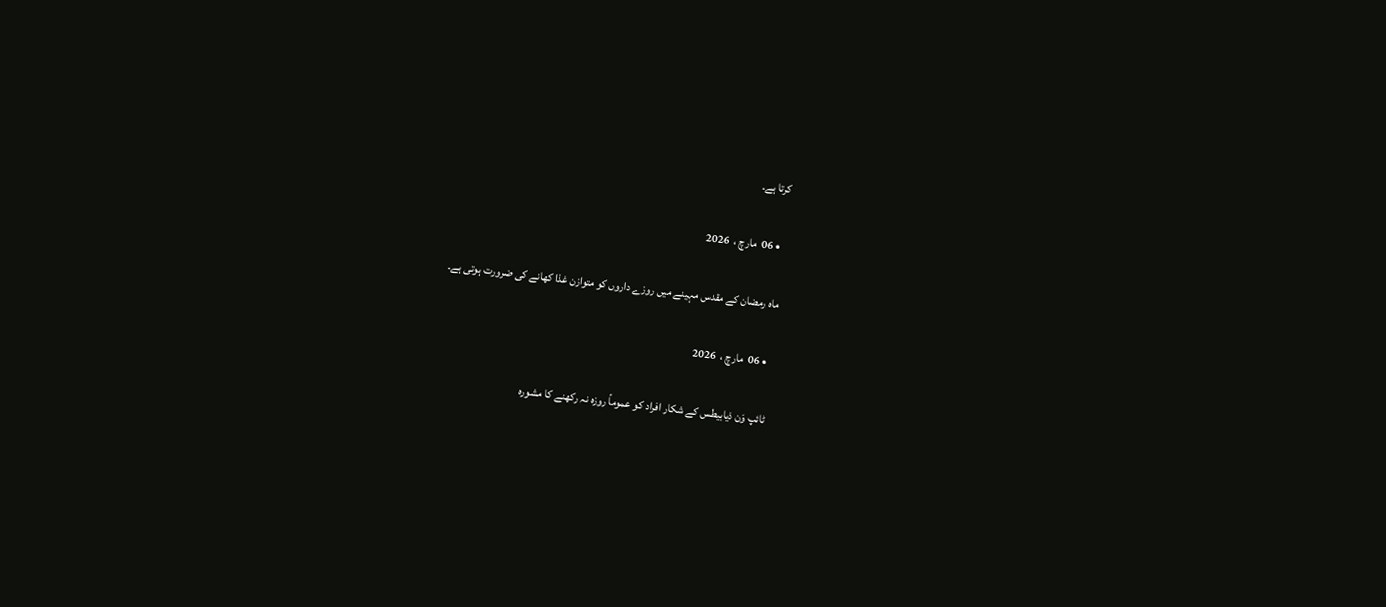کرتا ہے۔

  • 06  مارچ ،  2026

ماہ رمضان کے مقدس مہینے میں روزے داروں کو متوازن غذا کھانے کی ضرورت ہوتی ہے۔

  • 06  مارچ ،  2026

ٹائپ وَن ذیابیطس کے شکار افراد کو عموماً روزہ نہ رکھنے کا مشورہ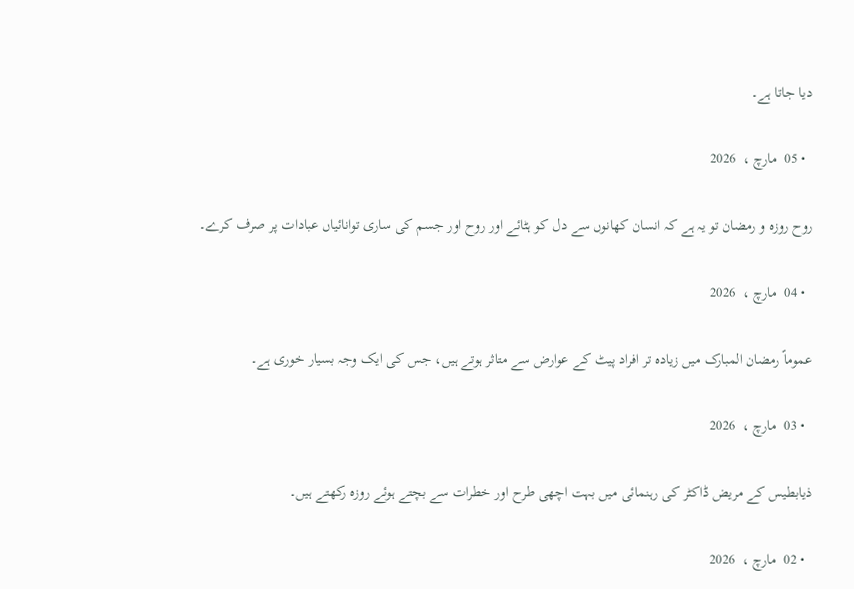دیا جاتا ہے۔

  • 05  مارچ ،  2026

روح روزہ و رمضان تو یہ ہے کہ انسان کھانوں سے دل کو ہٹائے اور روح اور جسم کی ساری توانائیاں عبادات پر صرف کرے۔

  • 04  مارچ ،  2026

عموماً رمضان المبارک میں زیادہ تر افراد پیٹ کے عوارض سے متاثر ہوتے ہیں، جس کی ایک وجہ بسیار خوری ہے۔

  • 03  مارچ ،  2026

ذیابطیس کے مریض ڈاکٹر کی رہنمائی میں بہت اچھی طرح اور خطرات سے بچتے ہوئے روزہ رکھتے ہیں۔

  • 02  مارچ ،  2026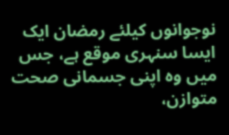نوجوانوں کیلئے رمضان ایک ایسا سنہری موقع ہے، جس میں وہ اپنی جسمانی صحت متوازن،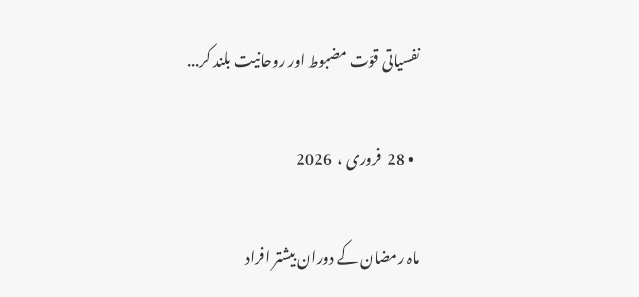نفسیاتی قوّت مضبوط اور روحانیت بلند کر...

  • 28  فروری ،  2026

ماہ رمضان کے دوران بیشتر افراد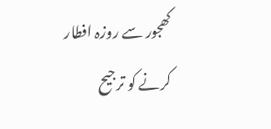کھجور سے روزہ افطار کرنے کو ترجیح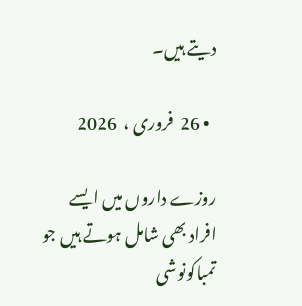دیتے ہیں۔

  • 26  فروری ،  2026

روزے داروں میں ایسے افراد بھی شامل ہوتے ہیں جو تمباکونوشی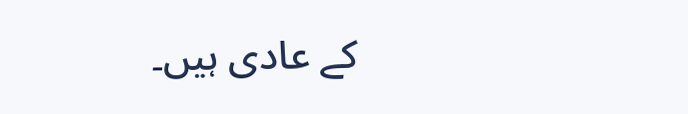کے عادی ہیں۔